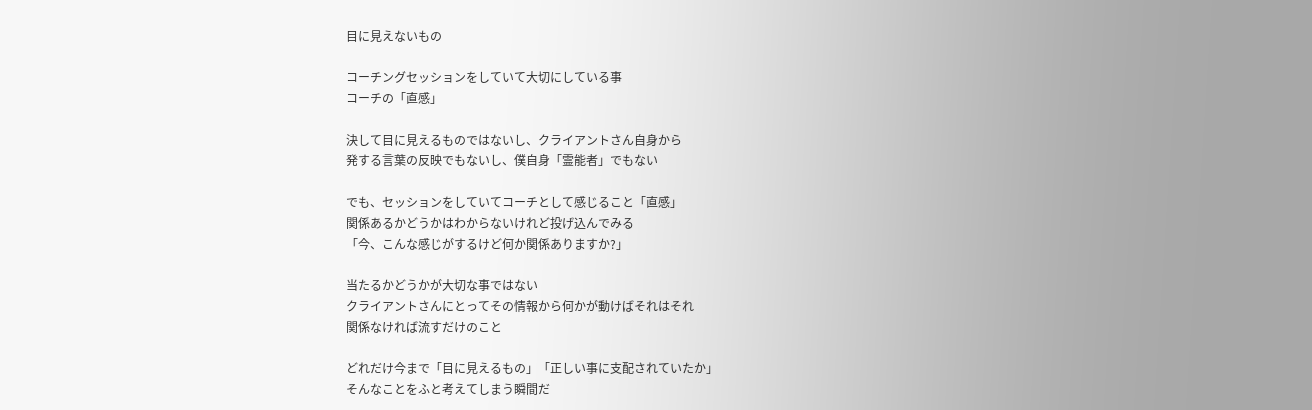目に見えないもの

コーチングセッションをしていて大切にしている事
コーチの「直感」

決して目に見えるものではないし、クライアントさん自身から
発する言葉の反映でもないし、僕自身「霊能者」でもない

でも、セッションをしていてコーチとして感じること「直感」
関係あるかどうかはわからないけれど投げ込んでみる
「今、こんな感じがするけど何か関係ありますか?」

当たるかどうかが大切な事ではない
クライアントさんにとってその情報から何かが動けばそれはそれ
関係なければ流すだけのこと

どれだけ今まで「目に見えるもの」「正しい事に支配されていたか」
そんなことをふと考えてしまう瞬間だ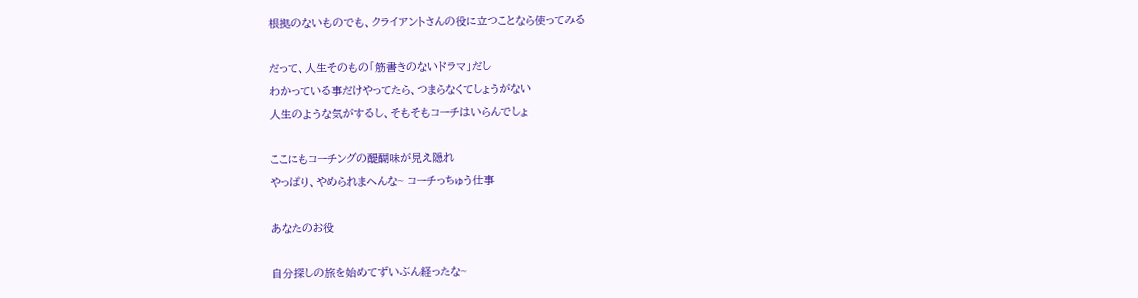根拠のないものでも、クライアントさんの役に立つことなら使ってみる

だって、人生そのもの「筋書きのないドラマ」だし
わかっている事だけやってたら、つまらなくてしょうがない
人生のような気がするし、そもそもコーチはいらんでしょ

ここにもコーチングの醍醐味が見え隠れ
やっぱり、やめられまへんな~ コーチっちゅう仕事

あなたのお役

自分探しの旅を始めてずいぶん経ったな~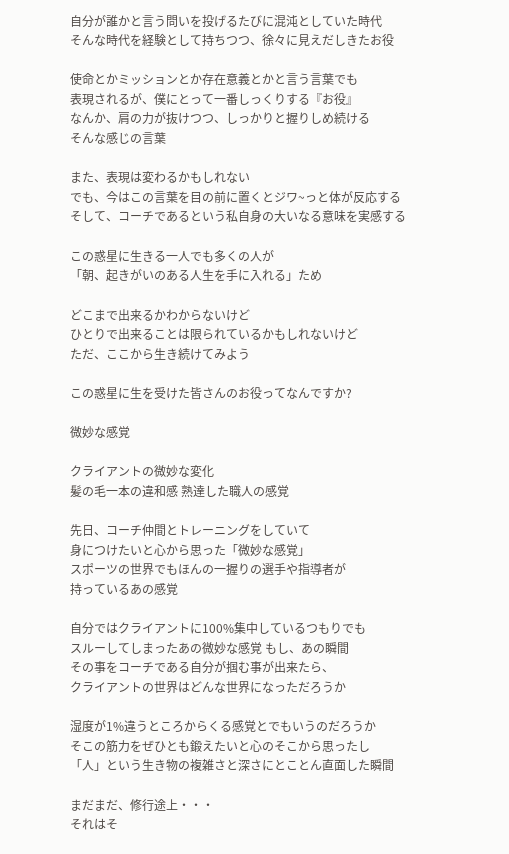自分が誰かと言う問いを投げるたびに混沌としていた時代
そんな時代を経験として持ちつつ、徐々に見えだしきたお役

使命とかミッションとか存在意義とかと言う言葉でも
表現されるが、僕にとって一番しっくりする『お役』
なんか、肩の力が抜けつつ、しっかりと握りしめ続ける
そんな感じの言葉

また、表現は変わるかもしれない
でも、今はこの言葉を目の前に置くとジワ~っと体が反応する
そして、コーチであるという私自身の大いなる意味を実感する

この惑星に生きる一人でも多くの人が
「朝、起きがいのある人生を手に入れる」ため

どこまで出来るかわからないけど
ひとりで出来ることは限られているかもしれないけど
ただ、ここから生き続けてみよう

この惑星に生を受けた皆さんのお役ってなんですか?

微妙な感覚

クライアントの微妙な変化
髪の毛一本の違和感 熟達した職人の感覚

先日、コーチ仲間とトレーニングをしていて
身につけたいと心から思った「微妙な感覚」
スポーツの世界でもほんの一握りの選手や指導者が
持っているあの感覚

自分ではクライアントに100%集中しているつもりでも
スルーしてしまったあの微妙な感覚 もし、あの瞬間
その事をコーチである自分が掴む事が出来たら、
クライアントの世界はどんな世界になっただろうか

湿度が1%違うところからくる感覚とでもいうのだろうか
そこの筋力をぜひとも鍛えたいと心のそこから思ったし
「人」という生き物の複雑さと深さにとことん直面した瞬間

まだまだ、修行途上・・・
それはそ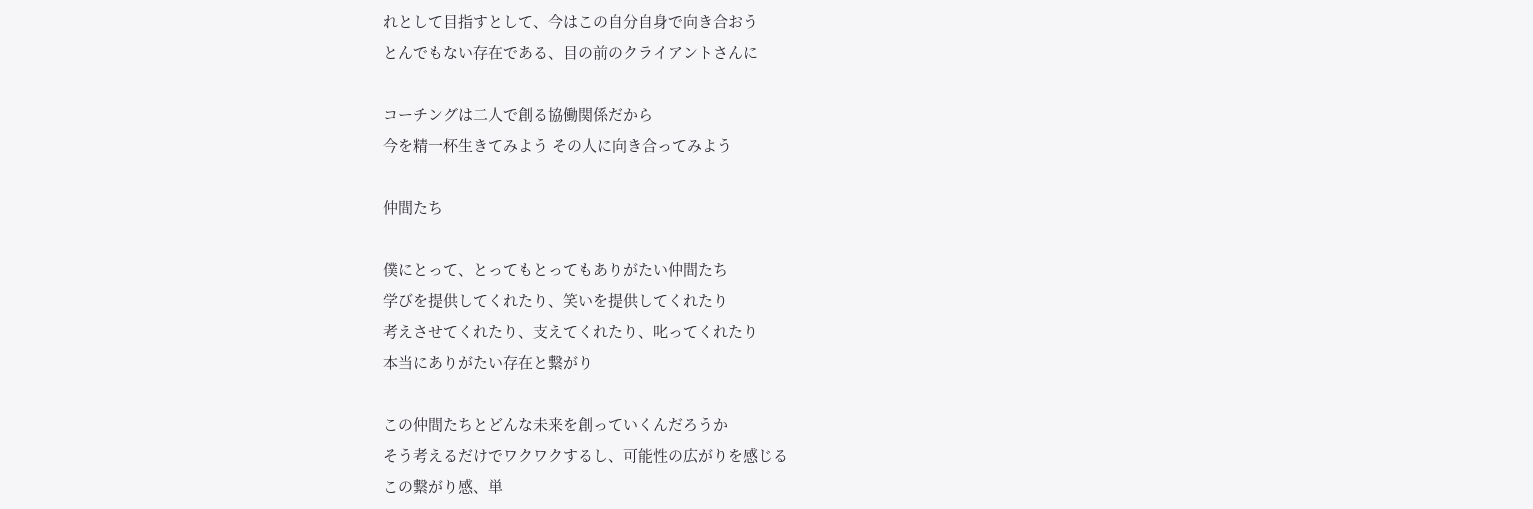れとして目指すとして、今はこの自分自身で向き合おう
とんでもない存在である、目の前のクライアントさんに

コーチングは二人で創る協働関係だから
今を精一杯生きてみよう その人に向き合ってみよう

仲間たち

僕にとって、とってもとってもありがたい仲間たち
学びを提供してくれたり、笑いを提供してくれたり
考えさせてくれたり、支えてくれたり、叱ってくれたり
本当にありがたい存在と繋がり

この仲間たちとどんな未来を創っていくんだろうか
そう考えるだけでワクワクするし、可能性の広がりを感じる
この繋がり感、単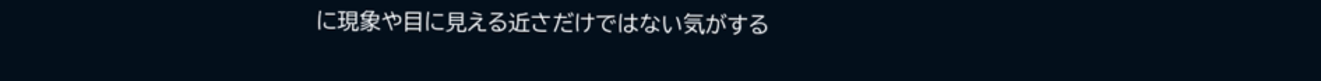に現象や目に見える近さだけではない気がする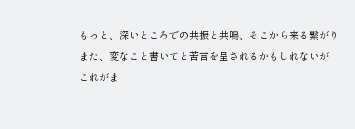もっと、深いところでの共振と共鳴、そこから来る繋がり
また、変なこと書いてと苦言を呈されるかもしれないが
これがま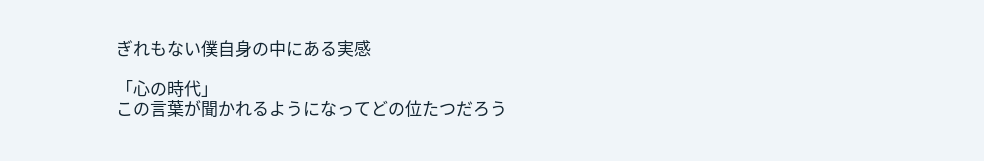ぎれもない僕自身の中にある実感

「心の時代」
この言葉が聞かれるようになってどの位たつだろう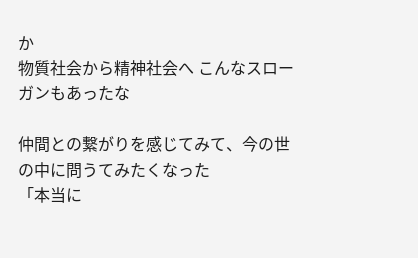か
物質社会から精神社会へ こんなスローガンもあったな

仲間との繋がりを感じてみて、今の世の中に問うてみたくなった
「本当に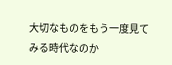大切なものをもう一度見てみる時代なのか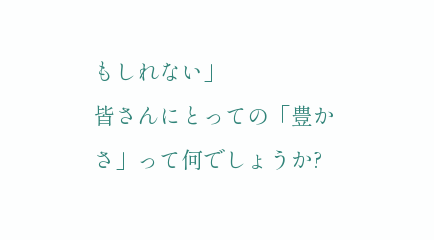もしれない」
皆さんにとっての「豊かさ」って何でしょうか?